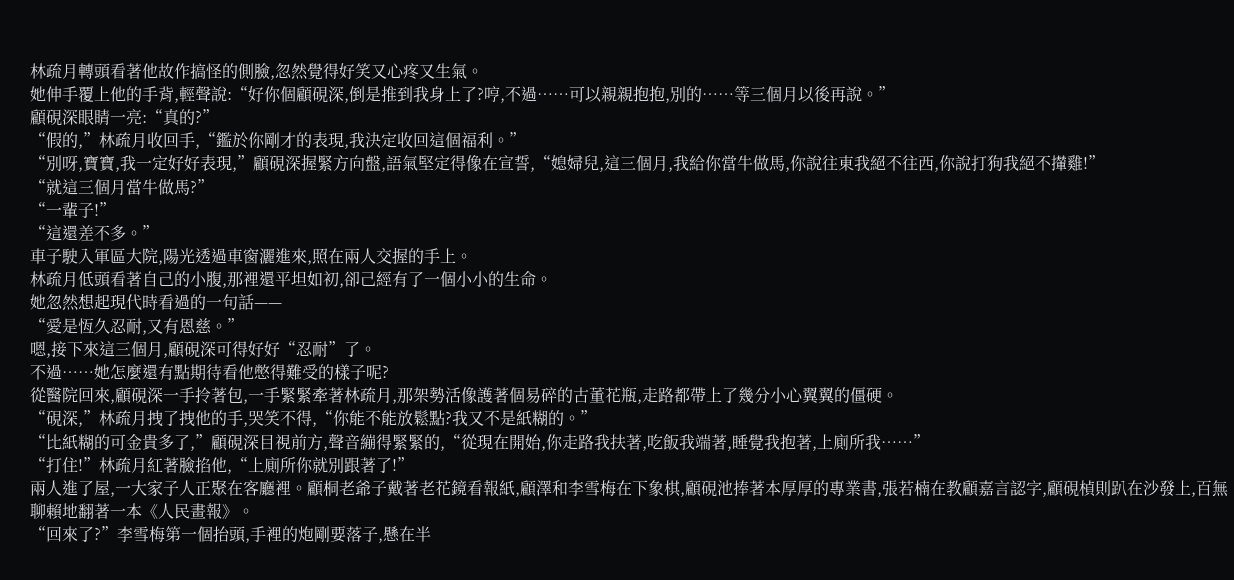林疏月轉頭看著他故作搞怪的側臉,忽然覺得好笑又心疼又生氣。
她伸手覆上他的手背,輕聲說:“好你個顧硯深,倒是推到我身上了?哼,不過……可以親親抱抱,別的……等三個月以後再說。”
顧硯深眼睛一亮:“真的?”
“假的,”林疏月收回手,“鑑於你剛才的表現,我決定收回這個福利。”
“別呀,寶寶,我一定好好表現,”顧硯深握緊方向盤,語氣堅定得像在宣誓,“媳婦兒,這三個月,我給你當牛做馬,你說往東我絕不往西,你說打狗我絕不攆雞!”
“就這三個月當牛做馬?”
“一輩子!”
“這還差不多。”
車子駛入軍區大院,陽光透過車窗灑進來,照在兩人交握的手上。
林疏月低頭看著自己的小腹,那裡還平坦如初,卻己經有了一個小小的生命。
她忽然想起現代時看過的一句話——
“愛是恆久忍耐,又有恩慈。”
嗯,接下來這三個月,顧硯深可得好好“忍耐”了。
不過……她怎麼還有點期待看他憋得難受的樣子呢?
從醫院回來,顧硯深一手拎著包,一手緊緊牽著林疏月,那架勢活像護著個易碎的古董花瓶,走路都帶上了幾分小心翼翼的僵硬。
“硯深,”林疏月拽了拽他的手,哭笑不得,“你能不能放鬆點?我又不是紙糊的。”
“比紙糊的可金貴多了,”顧硯深目視前方,聲音繃得緊緊的,“從現在開始,你走路我扶著,吃飯我端著,睡覺我抱著,上廁所我……”
“打住!”林疏月紅著臉掐他,“上廁所你就別跟著了!”
兩人進了屋,一大家子人正聚在客廳裡。顧桐老爺子戴著老花鏡看報紙,顧澤和李雪梅在下象棋,顧硯池捧著本厚厚的專業書,張若楠在教顧嘉言認字,顧硯楨則趴在沙發上,百無聊賴地翻著一本《人民畫報》。
“回來了?”李雪梅第一個抬頭,手裡的炮剛要落子,懸在半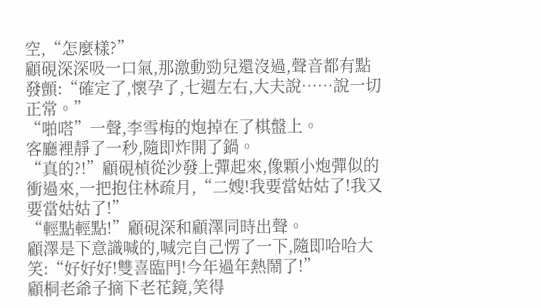空,“怎麼樣?”
顧硯深深吸一口氣,那激動勁兒還沒過,聲音都有點發顫:“確定了,懷孕了,七週左右,大夫說……說一切正常。”
“啪嗒”一聲,李雪梅的炮掉在了棋盤上。
客廳裡靜了一秒,隨即炸開了鍋。
“真的?!”顧硯楨從沙發上彈起來,像顆小炮彈似的衝過來,一把抱住林疏月,“二嫂!我要當姑姑了!我又要當姑姑了!”
“輕點輕點!”顧硯深和顧澤同時出聲。
顧澤是下意識喊的,喊完自己愣了一下,隨即哈哈大笑:“好好好!雙喜臨門!今年過年熱鬧了!”
顧桐老爺子摘下老花鏡,笑得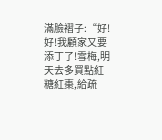滿臉褶子:“好!好!我顧家又要添丁了!雪梅,明天去多買點紅糖紅棗,給疏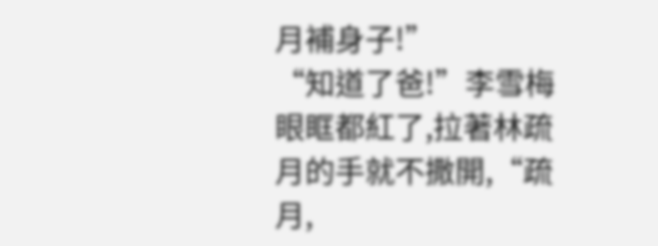月補身子!”
“知道了爸!”李雪梅眼眶都紅了,拉著林疏月的手就不撒開,“疏月,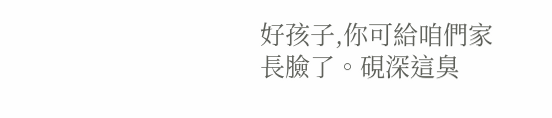好孩子,你可給咱們家長臉了。硯深這臭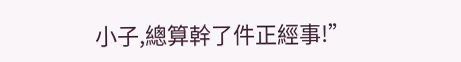小子,總算幹了件正經事!”